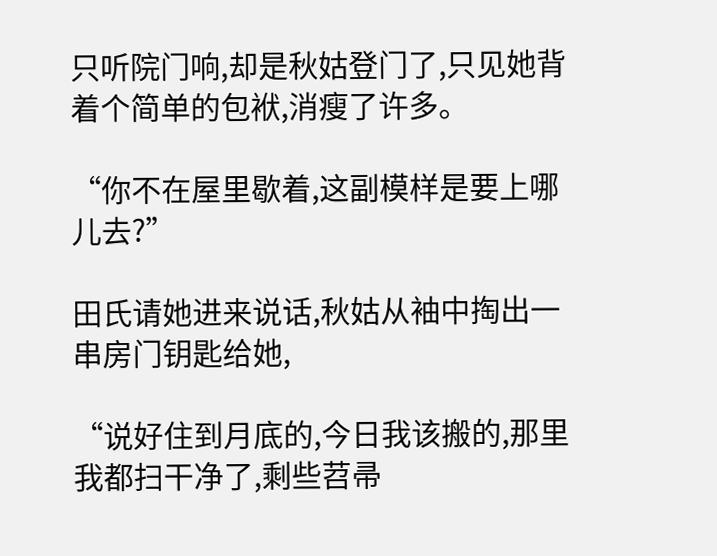只听院门响,却是秋姑登门了,只见她背着个简单的包袱,消瘦了许多。

“你不在屋里歇着,这副模样是要上哪儿去?”

田氏请她进来说话,秋姑从袖中掏出一串房门钥匙给她,

“说好住到月底的,今日我该搬的,那里我都扫干净了,剩些苕帚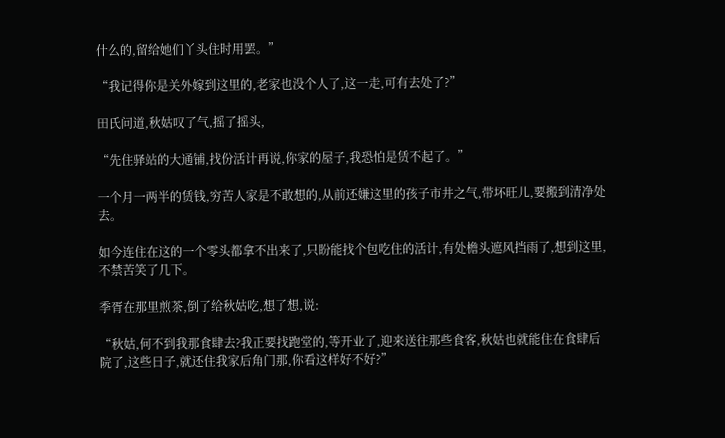什么的,留给她们丫头住时用罢。”

“我记得你是关外嫁到这里的,老家也没个人了,这一走,可有去处了?”

田氏问道,秋姑叹了气,摇了摇头,

“先住驿站的大通铺,找份活计再说,你家的屋子,我恐怕是赁不起了。”

一个月一两半的赁钱,穷苦人家是不敢想的,从前还嫌这里的孩子市井之气,带坏旺儿,要搬到清净处去。

如今连住在这的一个零头都拿不出来了,只盼能找个包吃住的活计,有处檐头遮风挡雨了,想到这里,不禁苦笑了几下。

季胥在那里煎茶,倒了给秋姑吃,想了想,说:

“秋姑,何不到我那食肆去?我正要找跑堂的,等开业了,迎来送往那些食客,秋姑也就能住在食肆后院了,这些日子,就还住我家后角门那,你看这样好不好?”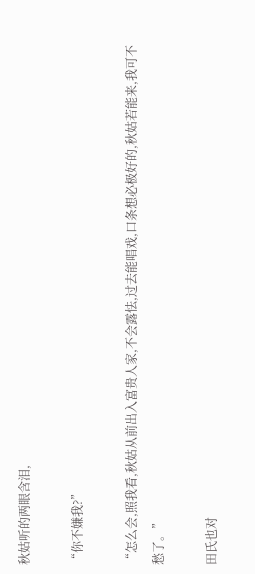秋姑听的两眼含泪,

“你不嫌我?”

“怎么会,照我看,秋姑从前出入富贵人家,不会露怯,过去能唱戏,口条想必极好的,秋姑若能来,我可不愁了。”

田氏也对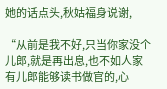她的话点头,秋姑福身说谢,

“从前是我不好,只当你家没个儿郎,就是再出息,也不如人家有儿郎能够读书做官的,心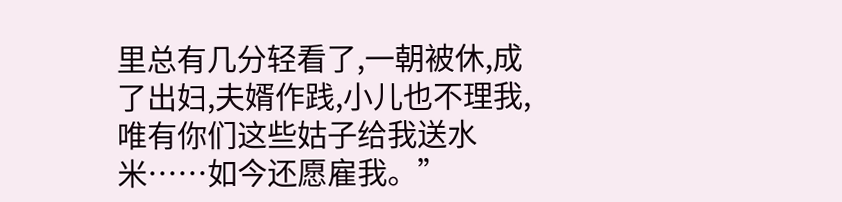里总有几分轻看了,一朝被休,成了出妇,夫婿作践,小儿也不理我,唯有你们这些姑子给我送水米……如今还愿雇我。”